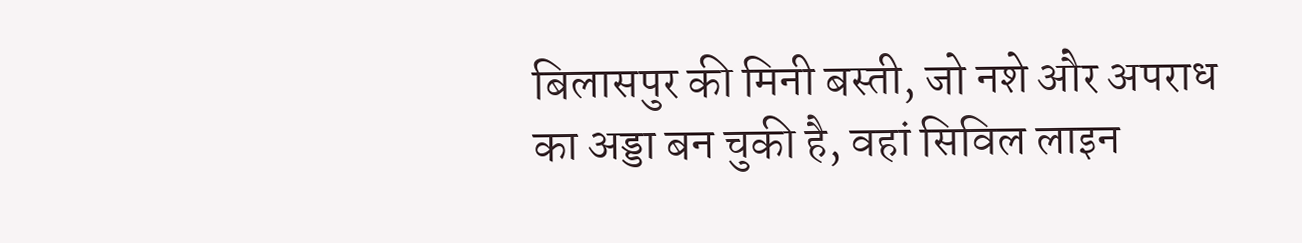बिलासपुर की मिनी बस्ती, जो नशे और अपराध का अड्डा बन चुकी है, वहां सिविल लाइन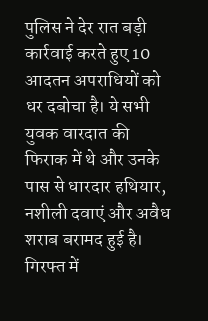पुलिस ने देर रात बड़ी कार्रवाई करते हुए 10 आदतन अपराधियों को धर दबोचा है। ये सभी युवक वारदात की फिराक में थे और उनके पास से धारदार हथियार, नशीली दवाएं और अवैध शराब बरामद हुई है। गिरफ्त में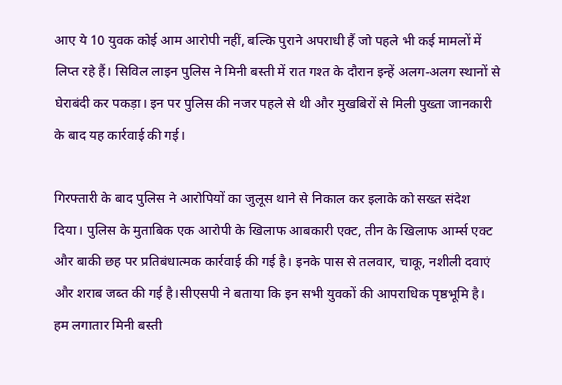आए ये 10 युवक कोई आम आरोपी नहीं, बल्कि पुराने अपराधी हैं जो पहले भी कई मामलों में लिप्त रहे हैं। सिविल लाइन पुलिस ने मिनी बस्ती में रात गश्त के दौरान इन्हें अलग-अलग स्थानों से घेराबंदी कर पकड़ा। इन पर पुलिस की नजर पहले से थी और मुखबिरों से मिली पुख्ता जानकारी के बाद यह कार्रवाई की गई।

गिरफ्तारी के बाद पुलिस ने आरोपियों का जुलूस थाने से निकाल कर इलाके को सख्त संदेश दिया। पुलिस के मुताबिक एक आरोपी के खिलाफ आबकारी एक्ट, तीन के खिलाफ आर्म्स एक्ट और बाकी छह पर प्रतिबंधात्मक कार्रवाई की गई है। इनके पास से तलवार, चाकू, नशीली दवाएं और शराब जब्त की गई है।सीएसपी ने बताया कि इन सभी युवकों की आपराधिक पृष्ठभूमि है। हम लगातार मिनी बस्ती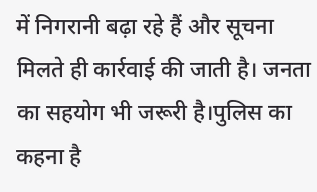में निगरानी बढ़ा रहे हैं और सूचना मिलते ही कार्रवाई की जाती है। जनता का सहयोग भी जरूरी है।पुलिस का कहना है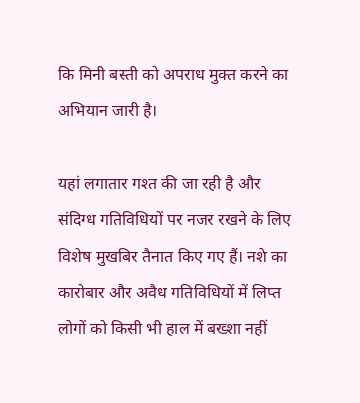कि मिनी बस्ती को अपराध मुक्त करने का अभियान जारी है।

यहां लगातार गश्त की जा रही है और संदिग्ध गतिविधियों पर नजर रखने के लिए विशेष मुखबिर तैनात किए गए हैं। नशे का कारोबार और अवैध गतिविधियों में लिप्त लोगों को किसी भी हाल में बख्शा नहीं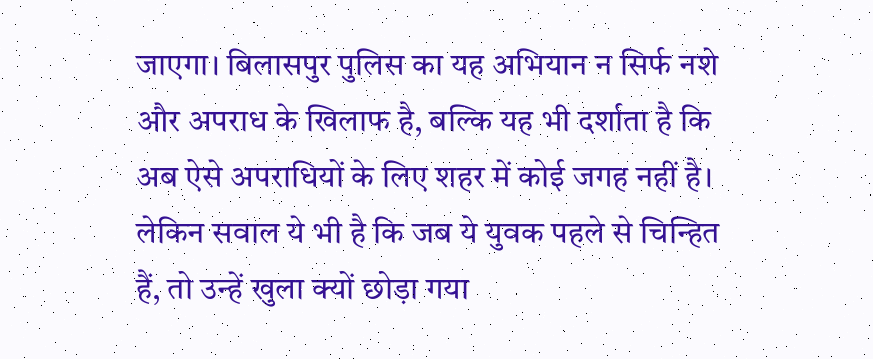जाएगा। बिलासपुर पुलिस का यह अभियान न सिर्फ नशे और अपराध के खिलाफ है, बल्कि यह भी दर्शाता है कि अब ऐसे अपराधियों के लिए शहर में कोई जगह नहीं है। लेकिन सवाल ये भी है कि जब ये युवक पहले से चिन्हित हैं, तो उन्हें खुला क्यों छोड़ा गया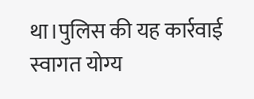था।पुलिस की यह कार्रवाई स्वागत योग्य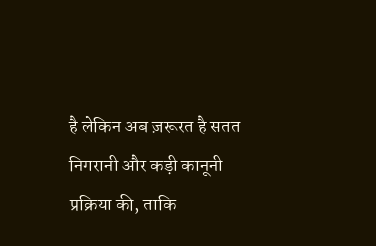है लेकिन अब ज़रूरत है सतत निगरानी और कड़ी कानूनी प्रक्रिया की, ताकि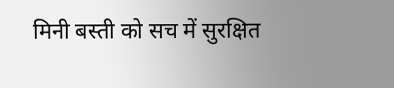मिनी बस्ती को सच में सुरक्षित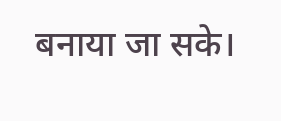बनाया जा सके।